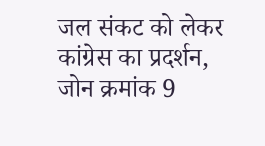जल संकट को लेकर कांग्रेस का प्रदर्शन, जोन क्रमांक 9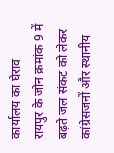कार्यालय का घेराव
रायपुर के जोन क्रमांक 9 में बढ़ते जल संकट को लेकर कांग्रेसजनों और स्थानीय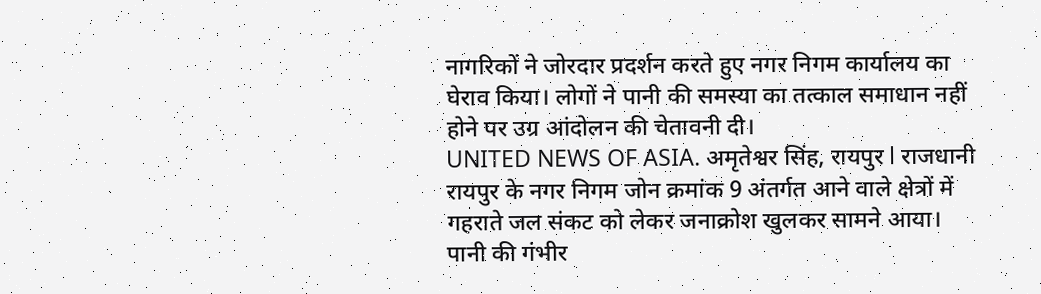नागरिकों ने जोरदार प्रदर्शन करते हुए नगर निगम कार्यालय का घेराव किया। लोगों ने पानी की समस्या का तत्काल समाधान नहीं होने पर उग्र आंदोलन की चेतावनी दी।
UNITED NEWS OF ASIA. अमृतेश्वर सिंह, रायपुर l राजधानी रायपुर के नगर निगम जोन क्रमांक 9 अंतर्गत आने वाले क्षेत्रों में गहराते जल संकट को लेकर जनाक्रोश खुलकर सामने आया। पानी की गंभीर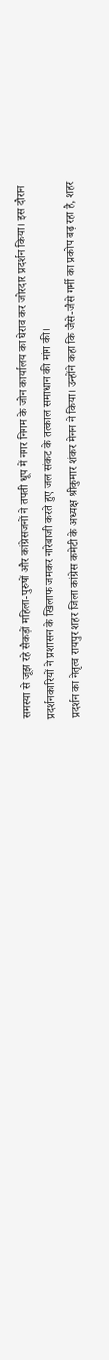समस्या से जूझ रहे सैकड़ों महिला-पुरुषों और कांग्रेसजनों ने तपती धूप में नगर निगम के जोन कार्यालय का घेराव कर जोरदार प्रदर्शन किया। इस दौरान प्रदर्शनकारियों ने प्रशासन के खिलाफ जमकर नारेबाजी करते हुए जल संकट के तत्काल समाधान की मांग की।
प्रदर्शन का नेतृत्व रायपुर शहर जिला कांग्रेस कमेटी के अध्यक्ष श्रीकुमार शंकर मेनन ने किया। उन्होंने कहा कि जैसे-जैसे गर्मी का प्रकोप बढ़ रहा है, शहर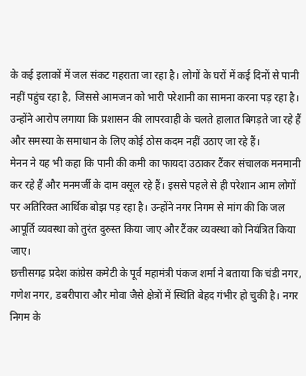के कई इलाकों में जल संकट गहराता जा रहा है। लोगों के घरों में कई दिनों से पानी नहीं पहुंच रहा है, जिससे आमजन को भारी परेशानी का सामना करना पड़ रहा है। उन्होंने आरोप लगाया कि प्रशासन की लापरवाही के चलते हालात बिगड़ते जा रहे हैं और समस्या के समाधान के लिए कोई ठोस कदम नहीं उठाए जा रहे हैं।
मेनन ने यह भी कहा कि पानी की कमी का फायदा उठाकर टैंकर संचालक मनमानी कर रहे हैं और मनमर्जी के दाम वसूल रहे हैं। इससे पहले से ही परेशान आम लोगों पर अतिरिक्त आर्थिक बोझ पड़ रहा है। उन्होंने नगर निगम से मांग की कि जल आपूर्ति व्यवस्था को तुरंत दुरुस्त किया जाए और टैंकर व्यवस्था को नियंत्रित किया जाए।
छत्तीसगढ़ प्रदेश कांग्रेस कमेटी के पूर्व महामंत्री पंकज शर्मा ने बताया कि चंडी नगर, गणेश नगर, डबरीपारा और मोवा जैसे क्षेत्रों में स्थिति बेहद गंभीर हो चुकी है। नगर निगम के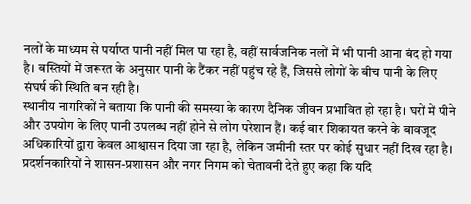नलों के माध्यम से पर्याप्त पानी नहीं मिल पा रहा है, वहीं सार्वजनिक नलों में भी पानी आना बंद हो गया है। बस्तियों में जरूरत के अनुसार पानी के टैंकर नहीं पहुंच रहे हैं, जिससे लोगों के बीच पानी के लिए संघर्ष की स्थिति बन रही है।
स्थानीय नागरिकों ने बताया कि पानी की समस्या के कारण दैनिक जीवन प्रभावित हो रहा है। घरों में पीने और उपयोग के लिए पानी उपलब्ध नहीं होने से लोग परेशान हैं। कई बार शिकायत करने के बावजूद अधिकारियों द्वारा केवल आश्वासन दिया जा रहा है, लेकिन जमीनी स्तर पर कोई सुधार नहीं दिख रहा है।
प्रदर्शनकारियों ने शासन-प्रशासन और नगर निगम को चेतावनी देते हुए कहा कि यदि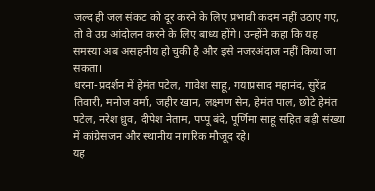जल्द ही जल संकट को दूर करने के लिए प्रभावी कदम नहीं उठाए गए, तो वे उग्र आंदोलन करने के लिए बाध्य होंगे। उन्होंने कहा कि यह समस्या अब असहनीय हो चुकी है और इसे नजरअंदाज नहीं किया जा सकता।
धरना-प्रदर्शन में हेमंत पटेल, गावेश साहू, गयाप्रसाद महानंद, सुरेंद्र तिवारी, मनोज वर्मा, जहीर खान, लक्ष्मण सेन, हेमंत पाल, छोटे हेमंत पटेल, नरेश ध्रुव, दीपेश नेताम, पप्पू बंदे, पूर्णिमा साहू सहित बड़ी संख्या में कांग्रेसजन और स्थानीय नागरिक मौजूद रहे।
यह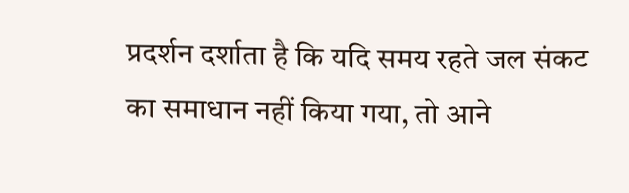प्रदर्शन दर्शाता है कि यदि समय रहते जल संकट का समाधान नहीं किया गया, तो आने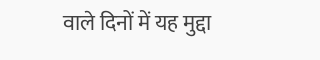वाले दिनों में यह मुद्दा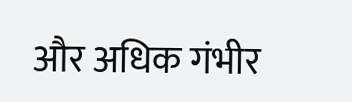और अधिक गंभीर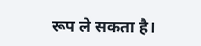रूप ले सकता है।